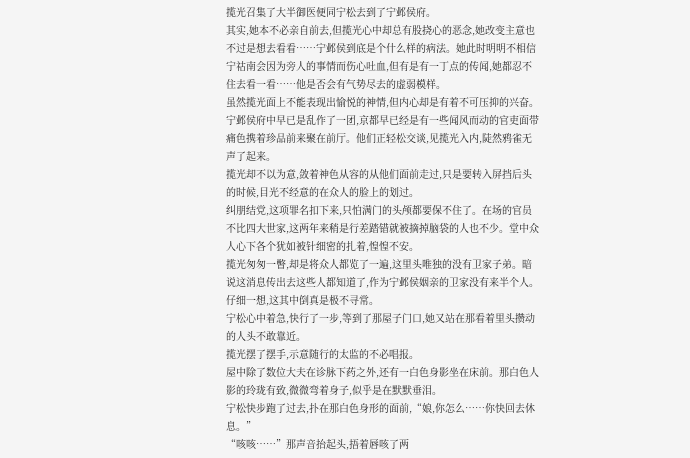揽光召集了大半御医便同宁松去到了宁邺侯府。
其实,她本不必亲自前去,但揽光心中却总有股挠心的恶念,她改变主意也不过是想去看看……宁邺侯到底是个什么样的病法。她此时明明不相信宁祜南会因为旁人的事情而伤心吐血,但有是有一丁点的传闻,她都忍不住去看一看……他是否会有气势尽去的虚弱模样。
虽然揽光面上不能表现出愉悦的神情,但内心却是有着不可压抑的兴奋。
宁邺侯府中早已是乱作了一团,京都早已经是有一些闻风而动的官吏面带痛色携着珍品前来聚在前厅。他们正轻松交谈,见揽光入内,陡然鸦雀无声了起来。
揽光却不以为意,敛着神色从容的从他们面前走过,只是要转入屏挡后头的时候,目光不经意的在众人的脸上的划过。
纠朋结党,这项罪名扣下来,只怕满门的头颅都要保不住了。在场的官员不比四大世家,这两年来稍是行差踏错就被摘掉脑袋的人也不少。堂中众人心下各个犹如被针细密的扎着,惶惶不安。
揽光匆匆一瞥,却是将众人都览了一遍,这里头唯独的没有卫家子弟。暗说这消息传出去这些人都知道了,作为宁邺侯姻亲的卫家没有来半个人。仔细一想,这其中倒真是极不寻常。
宁松心中着急,快行了一步,等到了那屋子门口,她又站在那看着里头攒动的人头不敢靠近。
揽光摆了摆手,示意随行的太监的不必唱报。
屋中除了数位大夫在诊脉下药之外,还有一白色身影坐在床前。那白色人影的玲珑有致,微微弯着身子,似乎是在默默垂泪。
宁松快步跑了过去,扑在那白色身形的面前,“娘,你怎么……你快回去休息。”
“咳咳……”那声音抬起头,捂着唇咳了两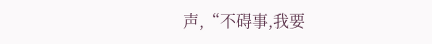声,“不碍事,我要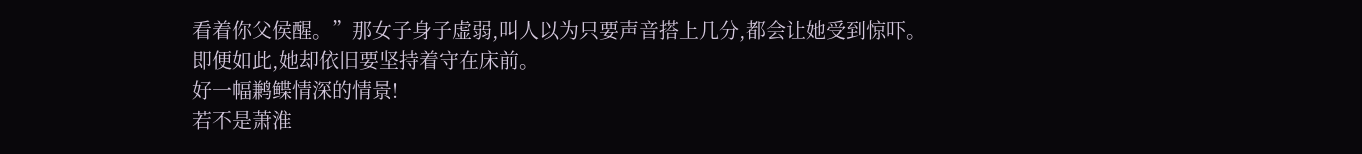看着你父侯醒。”那女子身子虚弱,叫人以为只要声音搭上几分,都会让她受到惊吓。即便如此,她却依旧要坚持着守在床前。
好一幅鹣鲽情深的情景!
若不是萧淮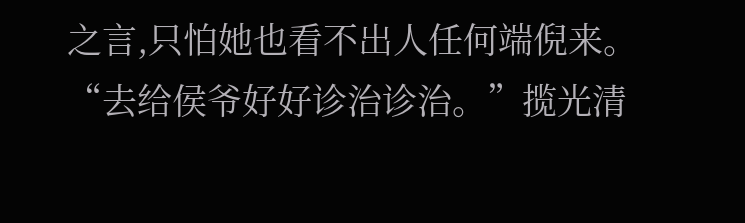之言,只怕她也看不出人任何端倪来。
“去给侯爷好好诊治诊治。”揽光清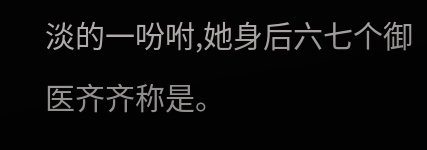淡的一吩咐,她身后六七个御医齐齐称是。